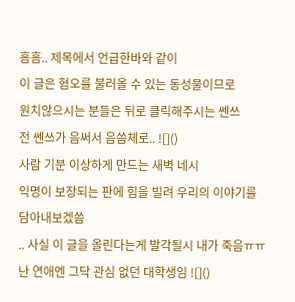흠흠.. 제목에서 언급한바와 같이
이 글은 혐오를 불러올 수 있는 동성물이므로
원치않으시는 분들은 뒤로 클릭해주시는 쎈쓰
전 쎈쓰가 음써서 음씀체로.. ![]()
사람 기분 이상하게 만드는 새벽 네시
익명이 보장되는 판에 힘을 빌려 우리의 이야기를 담아내보겠씀
.. 사실 이 글을 올린다는게 발각될시 내가 죽음ㅠㅠ
난 연애엔 그닥 관심 없던 대학생임 ![]()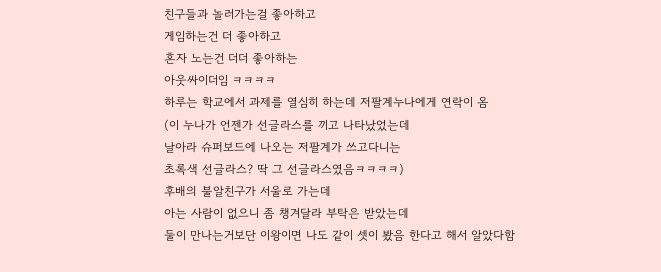친구들과 놀러가는걸 좋아하고
게임하는건 더 좋아하고
혼자 노는건 더더 좋아하는
아웃싸이더임 ㅋㅋㅋㅋ
하루는 학교에서 과제를 열심히 하는데 저팔계누나에게 연락이 옴
(이 누나가 언젠가 선글라스를 끼고 나타났었는데
날아라 슈퍼보드에 나오는 저팔계가 쓰고다니는
초록색 선글라스? 딱 그 선글라스였음ㅋㅋㅋㅋ)
후배의 불알친구가 서울로 가는데
아는 사람이 없으니 좀 챙겨달라 부탁은 받았는데
둘이 만나는거보단 이왕이면 나도 같이 셋이 봤음 한다고 해서 알았다함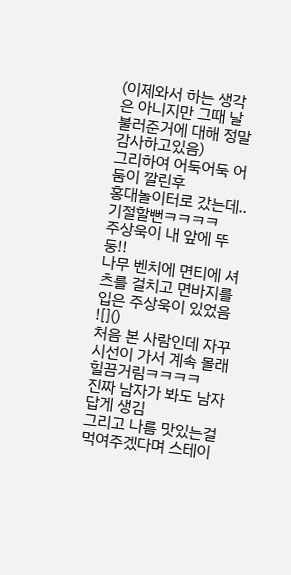(이제와서 하는 생각은 아니지만 그때 날 불러준거에 대해 정말 감사하고있음)
그리하여 어둑어둑 어둠이 깔린후
홍대놀이터로 갔는데..
기절할뻔ㅋㅋㅋㅋ
주상욱이 내 앞에 뚜둥!!
나무 벤치에 면티에 셔츠를 걸치고 면바지를 입은 주상욱이 있었음 ![]()
처음 본 사람인데 자꾸 시선이 가서 계속 몰래 힐끔거림ㅋㅋㅋㅋ
진짜 남자가 봐도 남자답게 생김
그리고 나름 맛있는걸 먹여주겠다며 스테이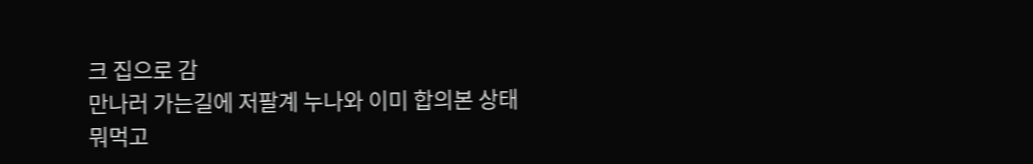크 집으로 감
만나러 가는길에 저팔계 누나와 이미 합의본 상태
뭐먹고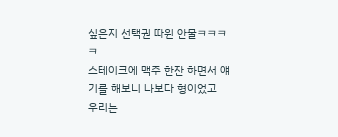싶은지 선택권 따윈 안물ㅋㅋㅋㅋ
스테이크에 맥주 한잔 하면서 얘기를 해보니 나보다 형이었고
우리는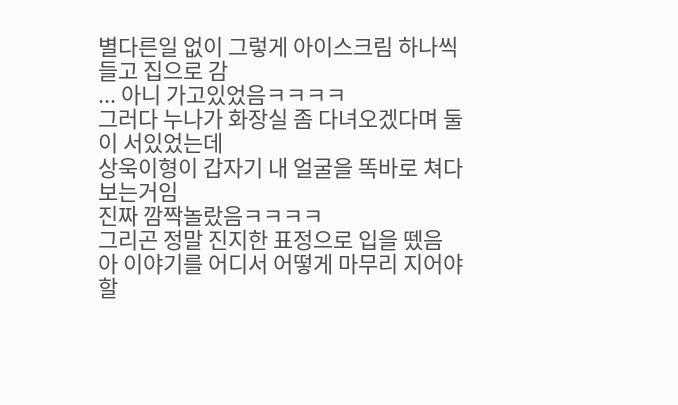별다른일 없이 그렇게 아이스크림 하나씩 들고 집으로 감
... 아니 가고있었음ㅋㅋㅋㅋ
그러다 누나가 화장실 좀 다녀오겠다며 둘이 서있었는데
상욱이형이 갑자기 내 얼굴을 똑바로 쳐다보는거임
진짜 깜짝놀랐음ㅋㅋㅋㅋ
그리곤 정말 진지한 표정으로 입을 뗐음
아 이야기를 어디서 어떻게 마무리 지어야할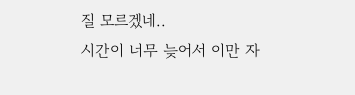질 모르겠네..
시간이 너무 늦어서 이만 자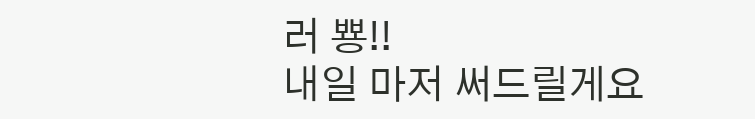러 뿅!!
내일 마저 써드릴게요